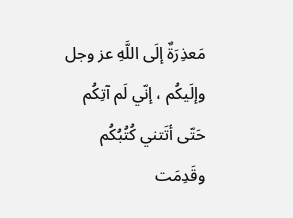مَعذِرَةٌ إلَى اللَّهِ عز وجل وإلَيكُم ، إنّي لَم آتِكُم حَتّى أتَتني كُتُبُكُم وقَدِمَت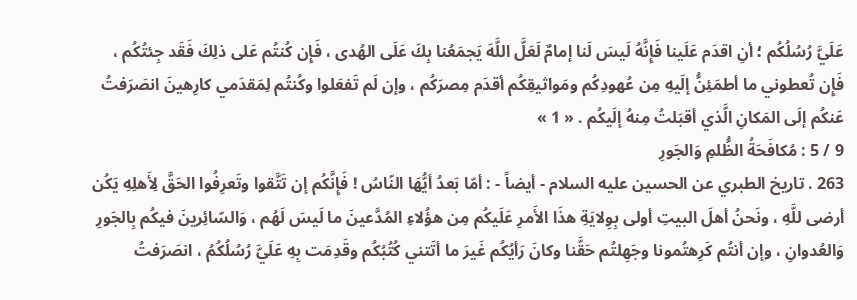عَلَيَّ رُسُلُكُم ؛ أنِ اقدَم عَلَينا فَإِنَّهُ لَيسَ لَنا إمامٌ لَعَلَّ اللَّهَ يَجمَعُنا بِكَ عَلَى الهُدى ، فَإِن كُنتُم عَلى ذلِكَ فَقَد جِئتُكُم ، فَإِن تُعطوني ما أطمَئِنُّ إلَيهِ مِن عُهودِكُم ومَواثيقِكُم أقدَم مِصرَكُم ، وإن لَم تَفعَلوا وكُنتُم لِمَقدَمي كارِهينَ انصَرَفتُ عَنكُم إلَى المَكانِ الَّذي أقبَلتُ مِنهُ إلَيكُم . « 1 »
9 / 5 : مُكافَحَةُ الظُّلمِ وَالجَورِ
263 . تاريخ الطبري عن الحسين عليه السلام - أيضاً - : أمّا بَعدُ أيُّهَا النّاسُ ! فَإِنَّكُم إن تَتَّقوا وتَعرِفُوا الحَقَّ لِأَهلِهِ يَكُن أرضى للَّهِ ، ونَحنُ أهلَ البيتِ أولى بِوِلايَةِ هذَا الأَمرِ عَلَيكُم مِن هؤُلاءِ المُدَّعينَ ما لَيسَ لَهُم ، وَالسّائِرينَ فيكُم بِالجَورِ وَالعُدوانِ ، وإن أنتُم كَرِهتُمونا وجَهِلتُم حَقَّنا وكانَ رَأيُكُم غَيرَ ما أتَتني كُتُبُكُم وقَدِمَت بِهِ عَلَيَّ رُسُلُكُمُ ، انصَرَفتُ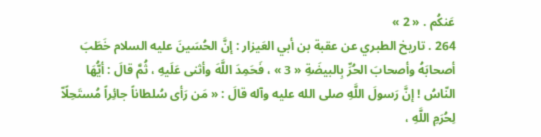عَنكُم . « 2 »
264 . تاريخ الطبري عن عقبة بن أبي العَيزار : إنَّ الحُسَينَ عليه السلام خَطَبَ أصحابَهُ وأصحابَ الحُرِّ بِالبيضَةِ « 3 » ، فَحَمِدَ اللَّهَ وأثنى عَلَيهِ ، ثُمَّ قالَ : أيُّهَا النّاسُ ! إنَّ رَسولَ اللَّهِ صلى الله عليه وآله قالَ : « مَن رَأى سُلطاناً جائِراً مُستَحِلًاّ لِحُرَمِ اللَّهِ ،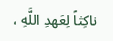ناكِثاً لِعَهدِ اللَّهِ ،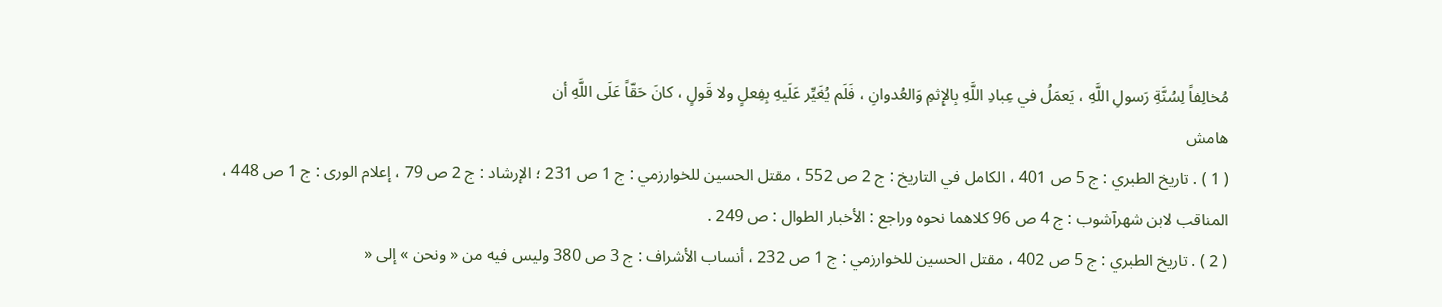مُخالِفاً لِسُنَّةِ رَسولِ اللَّهِ ، يَعمَلُ في عِبادِ اللَّهِ بِالإِثمِ وَالعُدوانِ ، فَلَم يُغَيِّر عَلَيهِ بِفِعلٍ ولا قَولٍ ، كانَ حَقّاً عَلَى اللَّهِ أن
هامش
( 1 ) . تاريخ الطبري : ج 5 ص 401 ، الكامل في التاريخ : ج 2 ص 552 ، مقتل الحسين للخوارزمي : ج 1 ص 231 ؛ الإرشاد : ج 2 ص 79 ، إعلام الورى : ج 1 ص 448 ، المناقب لابن شهرآشوب : ج 4 ص 96 كلاهما نحوه وراجع : الأخبار الطوال : ص 249 .
( 2 ) . تاريخ الطبري : ج 5 ص 402 ، مقتل الحسين للخوارزمي : ج 1 ص 232 ، أنساب الأشراف : ج 3 ص 380 وليس فيه من « ونحن » إلى «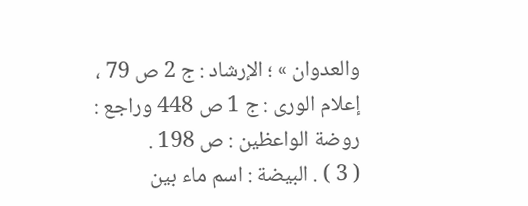والعدوان » ؛ الإرشاد : ج 2 ص 79 ، إعلام الورى : ج 1 ص 448 وراجع : روضة الواعظين : ص 198 .
( 3 ) . البيضة : اسم ماء بين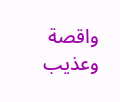واقصة وعذيب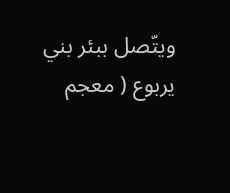ويتّصل ببئر بني يربوع ( معجم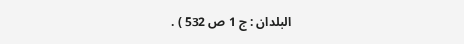البلدان : ج 1 ص 532 ) .